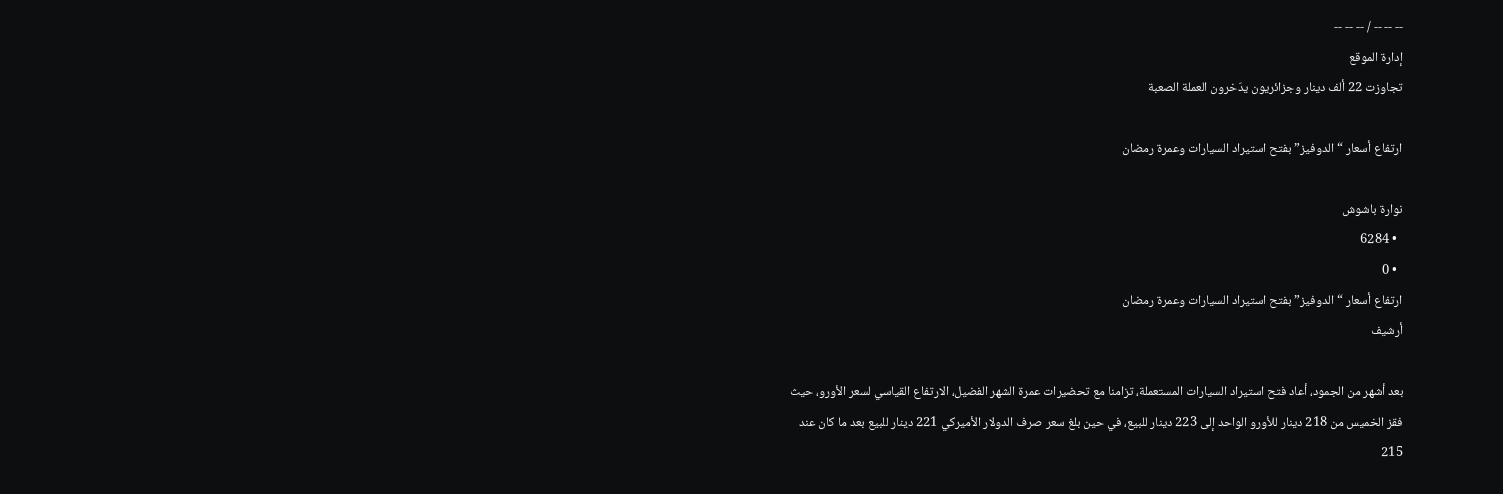-- -- -- / -- -- --
إدارة الموقع
تجاوزت 22 ألف دينار وجزائريون يدّخرون العملة الصعبة

ارتفاع أسعار “الدوفيز” بفتح استيراد السيارات وعمرة رمضان

نوارة باشوش
  • 6284
  • 0
ارتفاع أسعار “الدوفيز” بفتح استيراد السيارات وعمرة رمضان
أرشيف

بعد أشهر من الجمود، أعاد فتح استيراد السيارات المستعملة، تزامنا مع تحضيرات عمرة الشهر الفضيل، الارتفاع القياسي لسعر الأورو، حيث فقز الخميس من 218 دينار للأورو الواحد إلى 223 دينار للبيع، في حين بلغ سعر صرف الدولار الأميركي 221 دينار للبيع بعد ما كان عند 215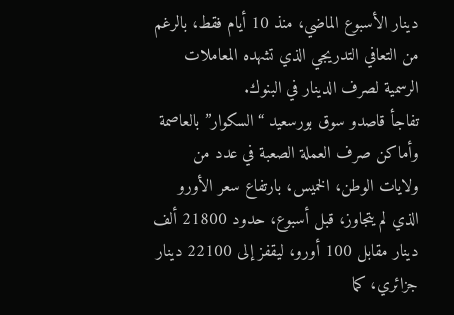دينار الأسبوع الماضي، منذ 10 أيام فقط، بالرغم من التعافي التدريجي الذي تشهده المعاملات الرسمية لصرف الدينار في البنوك.
تفاجأ قاصدو سوق بورسعيد “السكوار” بالعاصمة وأماكن صرف العملة الصعبة في عدد من ولايات الوطن، الخميس، بارتفاع سعر الأورو الذي لم يتجاوز، قبل أسبوع، حدود 21800 ألف دينار مقابل 100 أورو، ليقفز إلى 22100 دينار جزائري، كما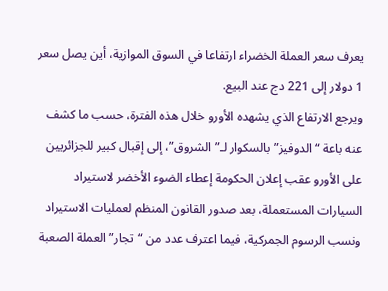يعرف سعر العملة الخضراء ارتفاعا في السوق الموازية، أين يصل سعر 1 دولار إلى 221 دج عند البيع.
ويرجع الارتفاع الذي يشهده الأورو خلال هذه الفترة، حسب ما كشف عنه باعة “الدوفيز” بالسكوار لـ”الشروق”، إلى إقبال كبير للجزائريين على الأورو عقب إعلان الحكومة إعطاء الضوء الأخضر لاستيراد السيارات المستعملة، بعد صدور القانون المنظم لعمليات الاستيراد ونسب الرسوم الجمركية، فيما اعترف عدد من “تجار” العملة الصعبة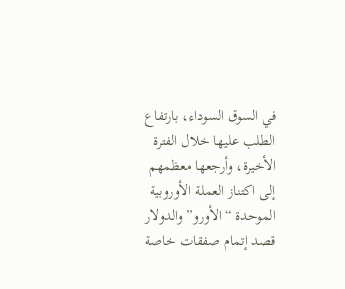في السوق السوداء، بارتفاع الطلب عليها خلال الفترة الأخيرة، وأرجعها معظمهم إلى اكتناز العملة الأوروبية الموحدة “الأورو” والدولار قصد إتمام صفقات خاصة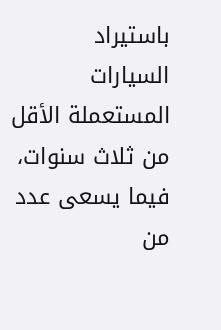باستيراد السيارات المستعملة الأقل من ثلاث سنوات، فيما يسعى عدد من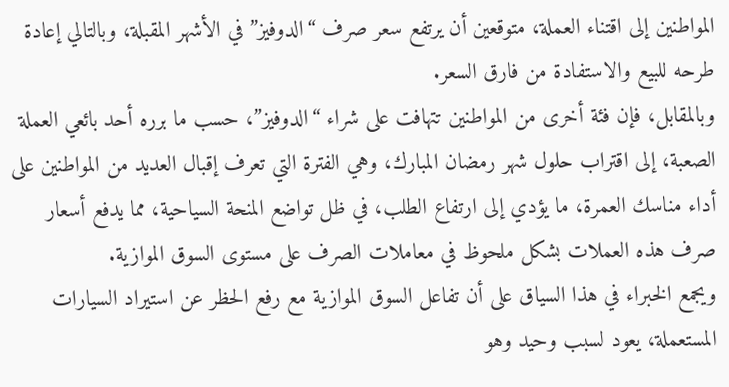المواطنين إلى اقتناء العملة، متوقعين أن يرتفع سعر صرف “الدوفيز” في الأشهر المقبلة، وبالتالي إعادة طرحه للبيع والاستفادة من فارق السعر.
وبالمقابل، فإن فئة أخرى من المواطنين تتهافت على شراء “الدوفيز”، حسب ما برره أحد بائعي العملة الصعبة، إلى اقتراب حلول شهر رمضان المبارك، وهي الفترة التي تعرف إقبال العديد من المواطنين على أداء مناسك العمرة، ما يؤدي إلى ارتفاع الطلب، في ظل تواضع المنحة السياحية، مما يدفع أسعار صرف هذه العملات بشكل ملحوظ في معاملات الصرف على مستوى السوق الموازية.
ويجمع الخبراء في هذا السياق على أن تفاعل السوق الموازية مع رفع الحظر عن استيراد السيارات المستعملة، يعود لسبب وحيد وهو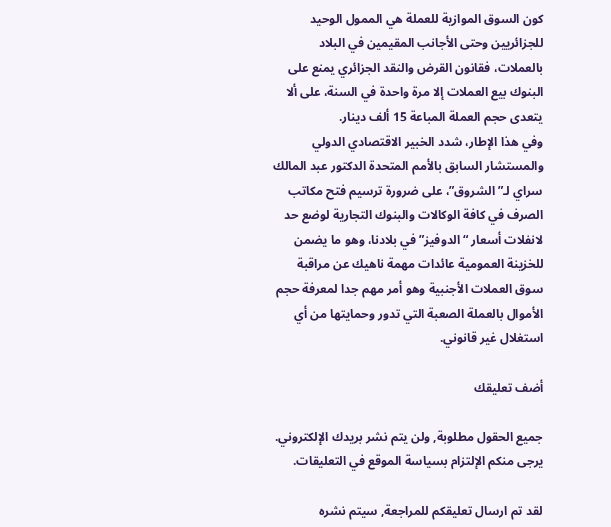كون السوق الموازية للعملة هي الممول الوحيد للجزائريين وحتى الأجانب المقيمين في البلاد بالعملات، فقانون القرض والنقد الجزائري يمنع على البنوك بيع العملات إلا مرة واحدة في السنة، على ألا يتعدى حجم العملة المباعة 15 ألف دينار.
وفي هذا الإطار، شدد الخبير الاقتصادي الدولي والمستشار السابق بالأمم المتحدة الدكتور عبد المالك سراي لـ”الشروق”، على ضرورة ترسيم فتح مكاتب الصرف في كافة الوكالات والبنوك التجارية لوضع حد لانفلات أسعار “الدوفيز” في بلادنا، وهو ما يضمن للخزينة العمومية عائدات مهمة ناهيك عن مراقبة سوق العملات الأجنبية وهو أمر مهم جدا لمعرفة حجم الأموال بالعملة الصعبة التي تدور وحمايتها من أي استغلال غير قانوني.

أضف تعليقك

جميع الحقول مطلوبة, ولن يتم نشر بريدك الإلكتروني. يرجى منكم الإلتزام بسياسة الموقع في التعليقات.

لقد تم ارسال تعليقكم للمراجعة, سيتم نشره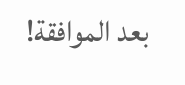بعد الموافقة!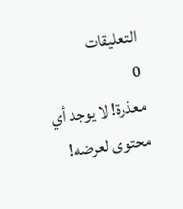التعليقات
0
معذرة! لا يوجد أي محتوى لعرضه!